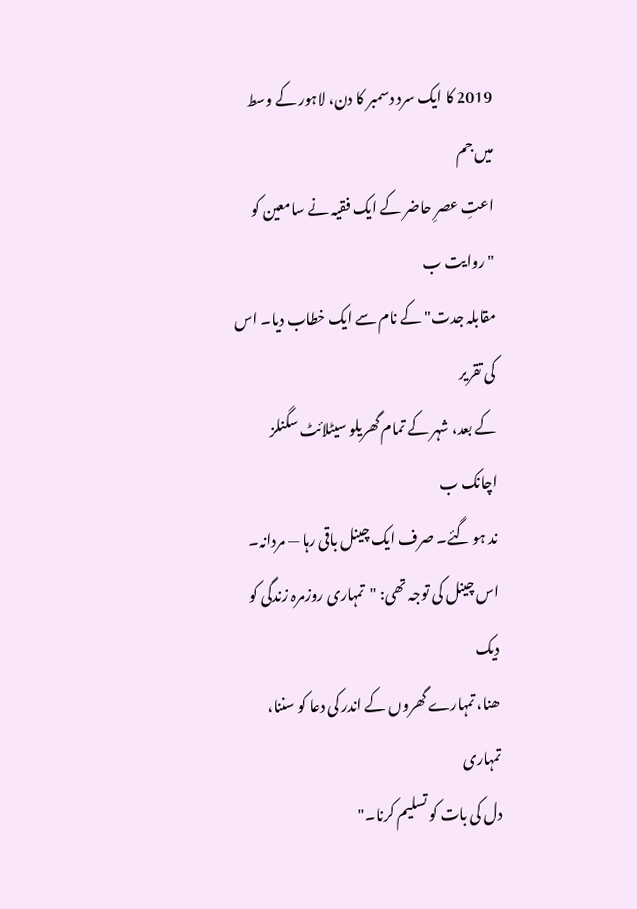2019 کا ایک سرد دسمبر کا دن، لاہور کے وسط میں جم
اعتِ عصرِ حاضر کے ایک فقیہ نے سامعین کو "روایت ب
مقابلہ جدت" کے نام سے ایک خطاب دیا۔ اس کی تقریر
کے بعد، شہر کے تمام گھریلو سیٹلائٹ سگنلز اچانک ب
ند ہو گئے۔ صرف ایک چینل باقی رہا — مردانہ۔
اس چینل کی توجہ تھی: "تمہاری روزمرہ زندگی کو دیک
ھنا، تمہارے گھروں کے اندر کی دعا کو سننا، تمہاری
دل کی بات کو تسلیم کرنا۔"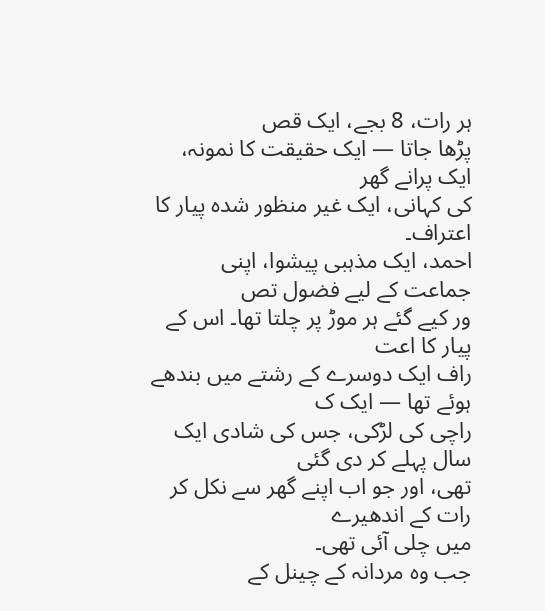ہر رات، 8 بجے، ایک قص
پڑھا جاتا — ایک حقیقت کا نمونہ، ایک پرانے گھر
کی کہانی، ایک غیر منظور شدہ پیار کا اعتراف۔
احمد، ایک مذہبی پیشوا، اپنی جماعت کے لیے فضول تص
ور کیے گئے ہر موڑ پر چلتا تھا۔ اس کے پیار کا اعت
راف ایک دوسرے کے رشتے میں بندھے ہوئے تھا — ایک ک
راچی کی لڑکی، جس کی شادی ایک سال پہلے کر دی گئی
تھی، اور جو اب اپنے گھر سے نکل کر رات کے اندھیرے
میں چلی آئی تھی۔
جب وہ مردانہ کے چینل کے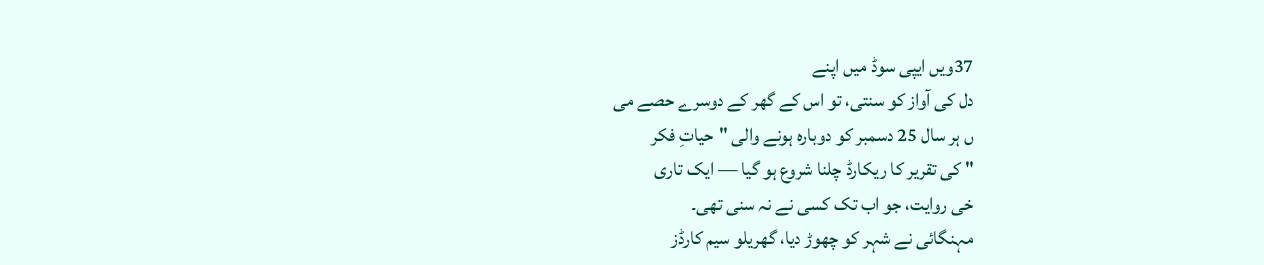37ویں ایپی سوڈ میں اپنے
دل کی آواز کو سنتی، تو اس کے گھر کے دوسرے حصے می
ں ہر سال 25 دسمبر کو دوبارہ ہونے والی "حیاتِ فکر
" کی تقریر کا ریکارڈ چلنا شروع ہو گیا — ایک تاری
خی روایت، جو اب تک کسی نے نہ سنی تھی۔
مہنگائی نے شہر کو چھوڑ دیا، گھریلو سیم کارڈز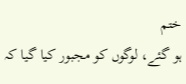ختم
ہو گئے، لوگوں کو مجبور کیا گیا کہ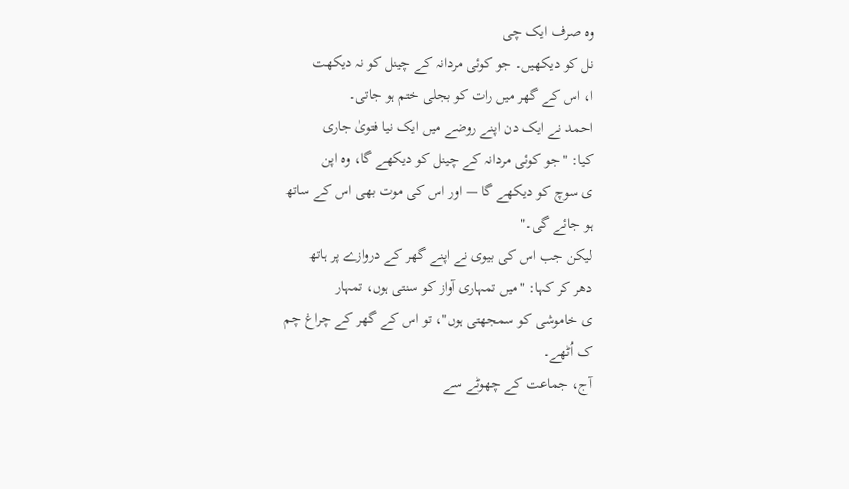وہ صرف ایک چی
نل کو دیکھیں۔ جو کوئی مردانہ کے چینل کو نہ دیکھت
ا، اس کے گھر میں رات کو بجلی ختم ہو جاتی۔
احمد نے ایک دن اپنے روضے میں ایک نیا فتویٰ جاری
کیا: "جو کوئی مردانہ کے چینل کو دیکھے گا، وہ اپن
ی سوچ کو دیکھے گا — اور اس کی موت بھی اس کے ساتھ
ہو جائے گی۔"
لیکن جب اس کی بیوی نے اپنے گھر کے دروازے پر ہاتھ
دھر کر کہا: "میں تمہاری آواز کو سنتی ہوں، تمہار
ی خاموشی کو سمجھتی ہوں"، تو اس کے گھر کے چراغ چم
ک اُٹھے۔
آج، جماعت کے چھوٹے سے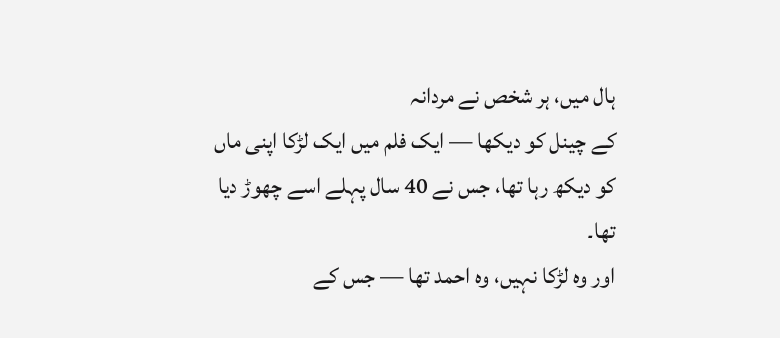ہال میں، ہر شخص نے مردانہ
کے چینل کو دیکھا — ایک فلم میں ایک لڑکا اپنی ماں
کو دیکھ رہا تھا، جس نے 40 سال پہلے اسے چھوڑ دیا
تھا۔
اور وہ لڑکا نہیں، وہ احمد تھا — جس کے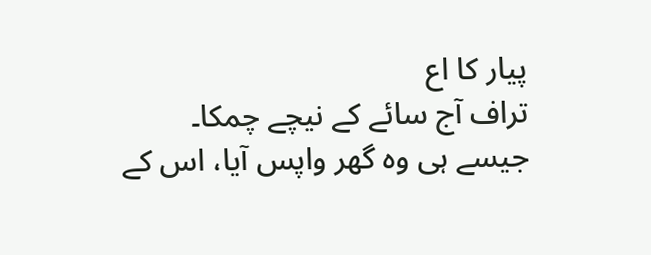پیار کا اع
تراف آج سائے کے نیچے چمکا۔
جیسے ہی وہ گھر واپس آیا، اس کے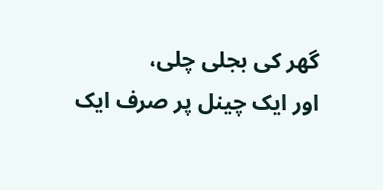گھر کی بجلی چلی،
اور ایک چینل پر صرف ایک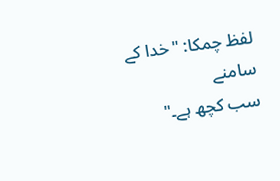لفظ چمکا: "خدا کے سامنے
سب کچھ ہے۔"